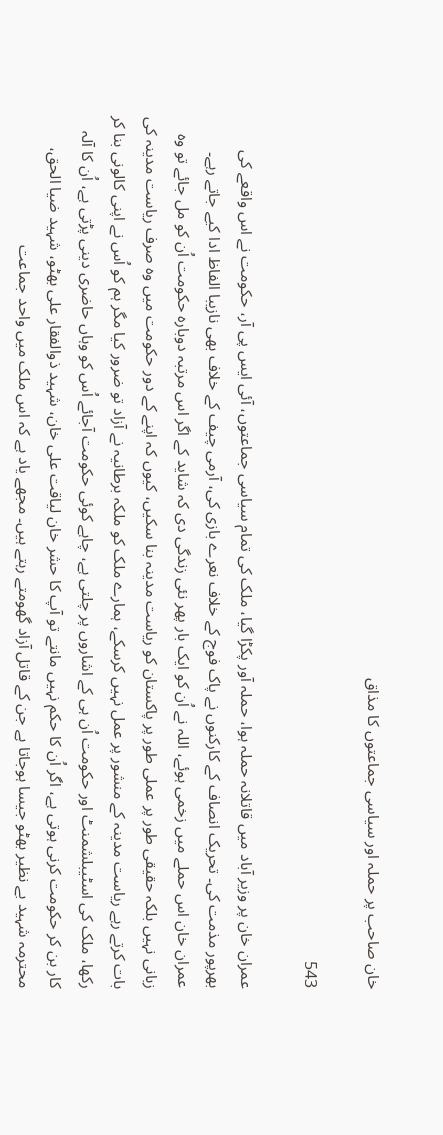خان صاحب پر حملہ اور سیاسی جماعتوں کا مذاق

543

عمران خان پر وزیر آباد میں قاتلانہ حملہ ہوا، حملہ آور پکڑا گیا، ملک کی تمام سیاسی جماعتوں، آئی ایس پی آر، حکومت نے اس واقعے کی بھرپور مذمت کی۔ تحریک انصاف کے کارکنوں نے پاک فوج کے خلاف نعرے بازی کی، آرمی چیف کے خلاف بھی نازیبا الفاظ ادا کیے جاتے رہے۔ عمران خان اس حملے میں زخمی ہوئے، اللہ نے اُن کو ایک بار پھر نئی زندگی دی کہ شاید کے اگر اس مرتبہ دوبارہ حکومت اُن کو مل جائے تو وہ زبانی نہیں بلکہ حقیقی طور پر عملی طور پر پاکستان کو ریاست مدینہ بنا سکیں، کیوں کہ اپنے کے دور حکومت میں وہ صرف ریاست مدینہ کی بات کرتے رہے ریاست مدینہ کے منشور پر عمل نہیں کرسکے، ہمارے ملک کو ملکہ برطانیہ نے آزاد تو ضرور کیا مگر ہم کو اُس نے اپنی کالونی بنا کر رکھا، ملک کی اسٹیبلشمنٹ اور حکومت اُن ہی کے اشاروں پر چلتی ہے، چاہے کوئی حکومت آجائے اُس کو وہاں حاضری دینی پڑتی ہے، اُن کا آلہ کار بن کر حکومت کرنی ہوتی ہے، اگر اُن کا حکم نہیں مانتے تو آپ کا حشر خان لیاقت علی خان، شہید ذوالفقار علی بھٹو، شہید ضیا الحق، محترمہ شہید بے نظیر بھٹو جیسا ہوجاتا ہے جن کے قاتل آزاد گھومتے رہتے ہیں۔ مجھے یاد ہے کہ اس ملک میں واحد جماعت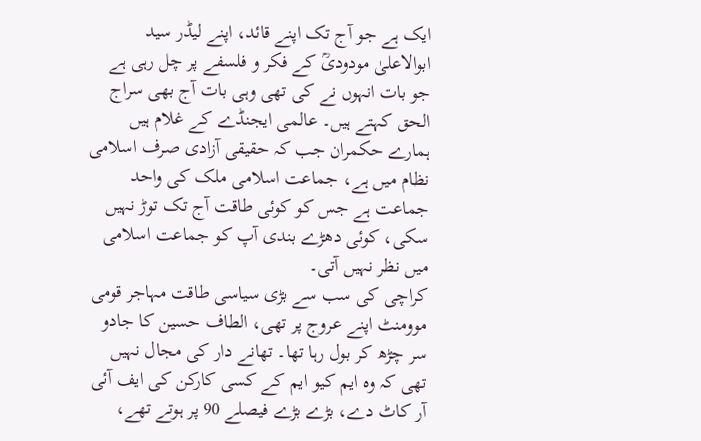ایک ہے جو آج تک اپنے قائد، اپنے لیڈر سید ابوالاعلیٰ مودودیؒ کے فکر و فلسفے پر چل رہی ہے جو بات انہوں نے کی تھی وہی بات آج بھی سراج الحق کہتے ہیں۔ عالمی ایجنڈے کے غلام ہیں ہمارے حکمران جب کہ حقیقی آزادی صرف اسلامی نظام میں ہے، جماعت اسلامی ملک کی واحد جماعت ہے جس کو کوئی طاقت آج تک توڑ نہیں سکی، کوئی دھڑے بندی آپ کو جماعت اسلامی میں نظر نہیں آتی۔
کراچی کی سب سے بڑی سیاسی طاقت مہاجر قومی موومنٹ اپنے عروج پر تھی، الطاف حسین کا جادو سر چڑھ کر بول رہا تھا۔ تھانے دار کی مجال نہیں تھی کہ وہ ایم کیو ایم کے کسی کارکن کی ایف آئی آر کاٹ دے، بڑے بڑے فیصلے 90 پر ہوتے تھے،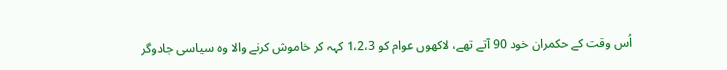اُس وقت کے حکمران خود 90 آتے تھے، لاکھوں عوام کو 1،2،3 کہہ کر خاموش کرنے والا وہ سیاسی جادوگر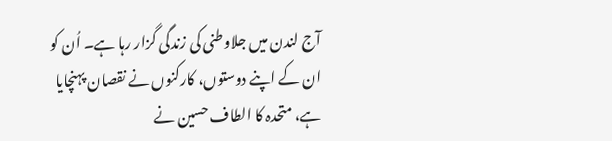آج لندن میں جلاوطنی کی زندگی گزار رہا ہے۔ اُن کو ان کے اپنے دوستوں، کارکنوں نے نقصان پہنچایا ہے، متحدہ کا الطاف حسین نے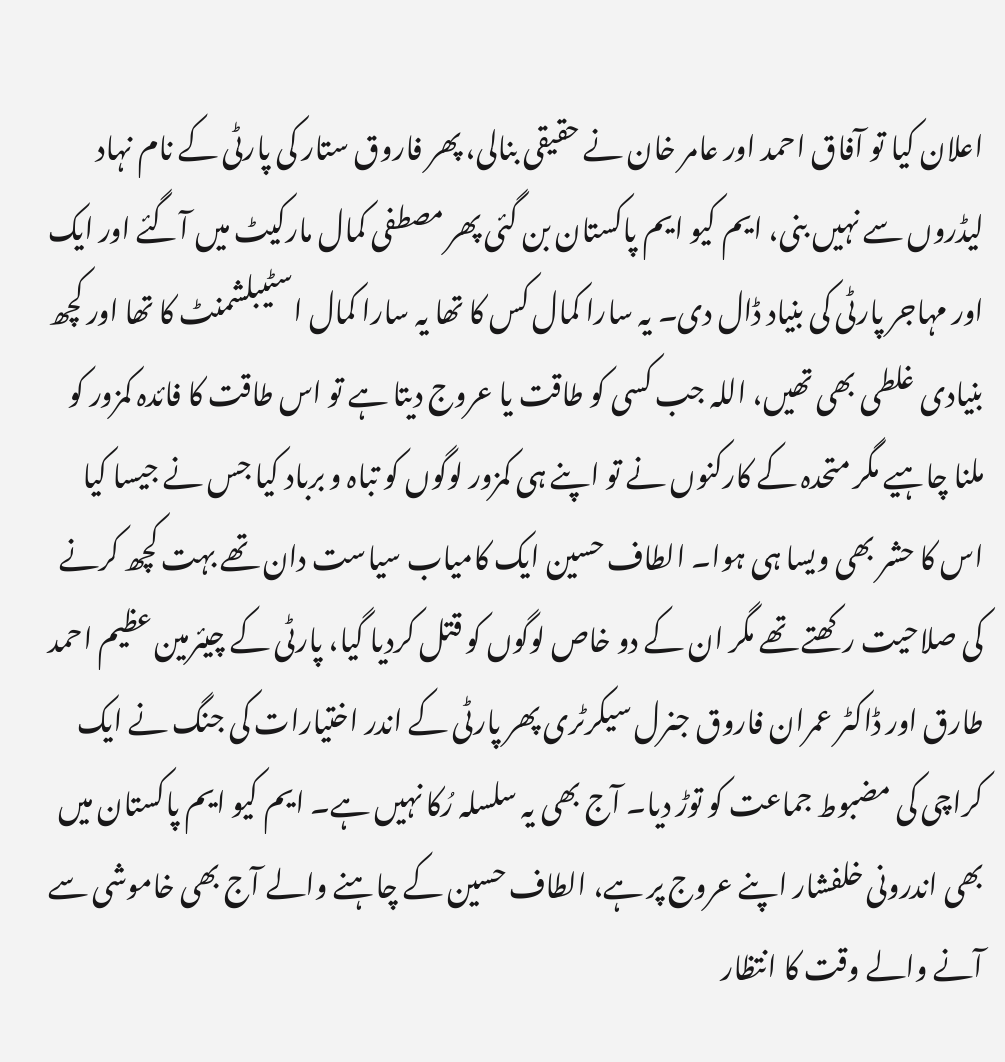اعلان کیا تو آفاق احمد اور عامر خان نے حقیقی بنالی، پھر فاروق ستار کی پارٹی کے نام نہاد لیڈروں سے نہیں بنی، ایم کیو ایم پاکستان بن گئی پھر مصطفی کمال مارکیٹ میں آگئے اور ایک اور مہاجر پارٹی کی بنیاد ڈال دی۔ یہ سارا کمال کس کا تھا یہ سارا کمال اسٹیبلشمنٹ کا تھا اور کچھ بنیادی غلطی بھی تھیں، اللہ جب کسی کو طاقت یا عروج دیتا ہے تو اس طاقت کا فائدہ کمزور کو ملنا چاہیے مگر متحدہ کے کارکنوں نے تو اپنے ہی کمزور لوگوں کو تباہ و برباد کیا جس نے جیسا کیا اس کا حشر بھی ویسا ہی ہوا۔ الطاف حسین ایک کامیاب سیاست دان تھے بہت کچھ کرنے کی صلاحیت رکھتے تھے مگر ان کے دو خاص لوگوں کو قتل کردیا گیا، پارٹی کے چیئرمین عظیم احمد طارق اور ڈاکٹر عمران فاروق جنرل سیکرٹری پھر پارٹی کے اندر اختیارات کی جنگ نے ایک کراچی کی مضبوط جماعت کو توڑ دیا۔ آج بھی یہ سلسلہ رُکا نہیں ہے۔ ایم کیو ایم پاکستان میں بھی اندرونی خلفشار اپنے عروج پر ہے، الطاف حسین کے چاہنے والے آج بھی خاموشی سے آنے والے وقت کا انتظار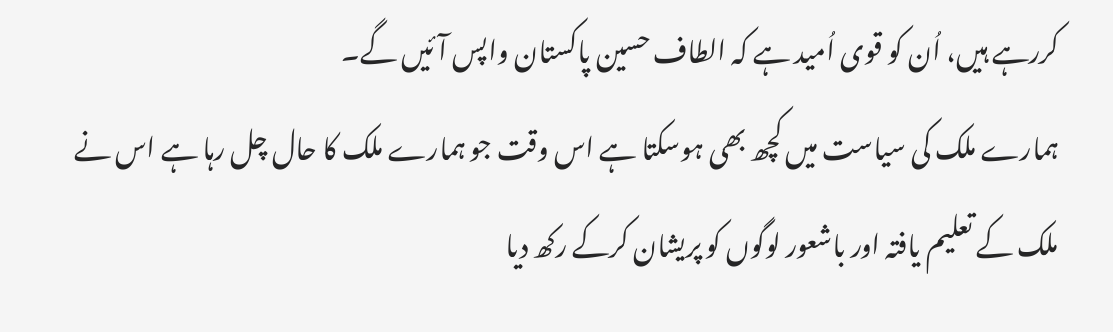کررہے ہیں، اُن کو قوی اُمید ہے کہ الطاف حسین پاکستان واپس آئیں گے۔
ہمارے ملک کی سیاست میں کچھ بھی ہوسکتا ہے اس وقت جو ہمارے ملک کا حال چل رہا ہے اس نے ملک کے تعلیم یافتہ اور باشعور لوگوں کو پریشان کرکے رکھ دیا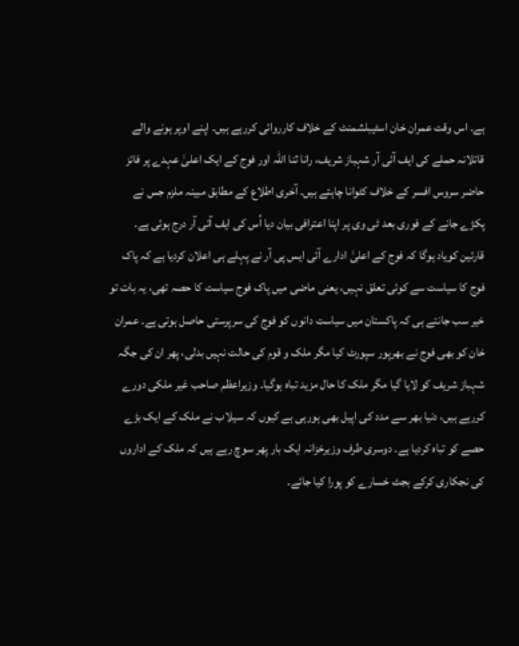ہے۔ اس وقت عمران خان اسٹیبلشمنٹ کے خلاف کارروائی کررہے ہیں۔ اپنے اوپر ہونے والے قاتلانہ حملے کی ایف آئی آر شہباز شریف، رانا ثنا اللہ اور فوج کے ایک اعلیٰ عہدے پر فائز حاضر سروس افسر کے خلاف کٹوانا چاہتے ہیں۔ آخری اطلاع کے مطابق مبینہ ملزم جس نے پکڑے جانے کے فوری بعد ٹی وی پر اپنا اعترافی بیان دیا اُس کی ایف آئی آر درج ہوئی ہے۔ قارئین کویاد ہوگا کہ فوج کے اعلیٰ ادارے آئی ایس پی آر نے پہلے ہی اعلان کردیا ہے کہ پاک فوج کا سیاست سے کوئی تعلق نہیں، یعنی ماضی میں پاک فوج سیاست کا حصہ تھی، یہ بات تو خیر سب جانتے ہی کہ پاکستان میں سیاست دانوں کو فوج کی سرپرستی حاصل ہوتی ہے۔ عمران خان کو بھی فوج نے بھرپور سپورٹ کیا مگر ملک و قوم کی حالت نہیں بدلی، پھر ان کی جگہ شہباز شریف کو لایا گیا مگر ملک کا حال مزید تباہ ہوگیا۔ وزیراعظم صاحب غیر ملکی دورے کررہے ہیں، دنیا بھر سے مدد کی اپیل بھی ہورہی ہے کیوں کہ سیلاب نے ملک کے ایک بڑے حصے کو تباہ کردیا ہے۔ دوسری طرف وزیرخزانہ ایک بار پھر سوچ رہے ہیں کہ ملک کے اداروں کی نجکاری کرکے بجٹ خسارے کو پورا کیا جائے۔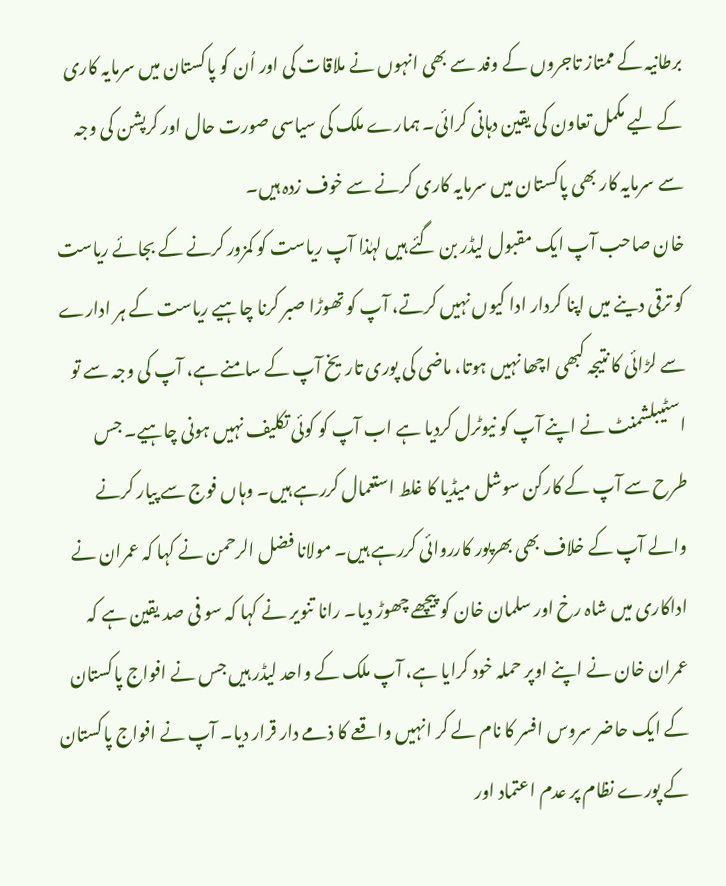برطانیہ کے ممتاز تاجروں کے وفد سے بھی انہوں نے ملاقات کی اور اُن کو پاکستان میں سرمایہ کاری کے لیے مکمل تعاون کی یقین دہانی کرائی۔ ہمارے ملک کی سیاسی صورت حال اور کرپشن کی وجہ سے سرمایہ کار بھی پاکستان میں سرمایہ کاری کرنے سے خوف زدہ ہیں۔
خان صاحب آپ ایک مقبول لیڈر بن گئے ہیں لہٰذا آپ ریاست کو کمزور کرنے کے بجائے ریاست کو ترقی دینے میں اپنا کردار ادا کیوں نہیں کرتے، آپ کو تھوڑا صبر کرنا چاہیے ریاست کے ہر ادارے سے لڑائی کا نتیجہ کبھی اچھا نہیں ہوتا، ماضی کی پوری تاریخ آپ کے سامنے ہے، آپ کی وجہ سے تو اسٹیبلشمنٹ نے اپنے آپ کو نیوٹرل کردیا ہے اب آپ کو کوئی تکلیف نہیں ہونی چاہیے۔ جس طرح سے آپ کے کارکن سوشل میڈیا کا غلط استعمال کررہے ہیں۔ وہاں فوج سے پیار کرنے والے آپ کے خلاف بھی بھرپور کارروائی کررہے ہیں۔ مولانا فضل الرحمن نے کہا کہ عمران نے اداکاری میں شاہ رخ اور سلمان خان کو پیچھے چھوڑ دیا۔ رانا تنویر نے کہا کہ سو فی صد یقین ہے کہ عمران خان نے اپنے اوپر حملہ خود کرایا ہے، آپ ملک کے واحد لیڈر ہیں جس نے افواج پاکستان کے ایک حاضر سروس افسر کا نام لے کر انہیں واقعے کا ذمے دار قرار دیا۔ آپ نے افواج پاکستان کے پورے نظام پر عدم اعتماد اور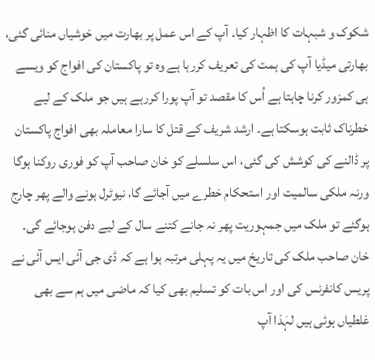شکوک و شبہات کا اظہار کیا۔ آپ کے اس عمل پر بھارت میں خوشیاں منائی گئی، بھارتی میڈیا آپ کی ہمت کی تعریف کررہا ہے وہ تو پاکستان کی افواج کو ویسے ہی کمزور کرنا چاہتا ہے اُس کا مقصد تو آپ پورا کررہے ہیں جو ملک کے لیے خطرناک ثابت ہوسکتا ہے۔ ارشد شریف کے قتل کا سارا معاملہ بھی افواج پاکستان پر ڈالنے کی کوشش کی گئی، اس سلسلے کو خان صاحب آپ کو فوری روکنا ہوگا ورنہ ملکی سالمیت اور استحکام خطرے میں آجائے گا، نیوٹرل ہونے والے پھر چارج ہوگئے تو ملک میں جمہوریت پھر نہ جانے کتنے سال کے لیے دفن ہوجائے گی۔ خان صاحب ملک کی تاریخ میں یہ پہلی مرتبہ ہوا ہے کہ ڈی جی آئی ایس آئی نے پریس کانفرنس کی اور اس بات کو تسلیم بھی کیا کہ ماضی میں ہم سے بھی غلطیاں ہوئی ہیں لہٰذا آپ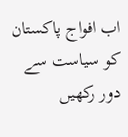اب افواج پاکستان کو سیاست سے دور رکھیں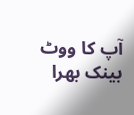آپ کا ووٹ بینک بھرا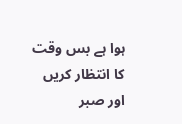ہوا ہے بس وقت کا انتظار کریں اور صبر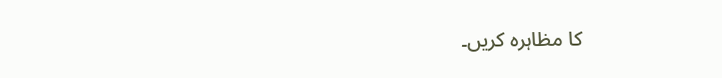کا مظاہرہ کریں۔